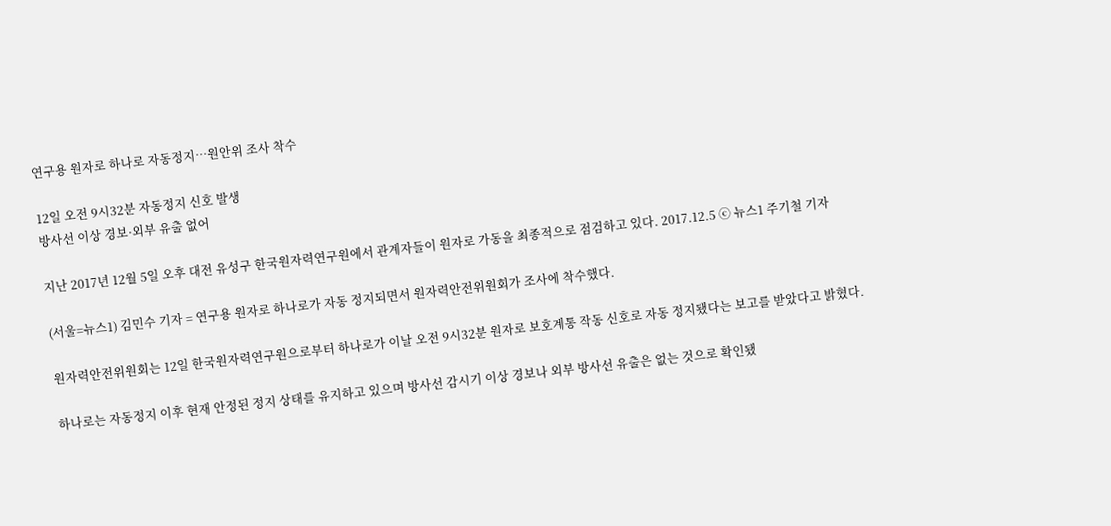연구용 원자로 하나로 자동정지…원안위 조사 착수

12일 오전 9시32분 자동정지 신호 발생
방사선 이상 경보·외부 유출 없어

지난 2017년 12월 5일 오후 대전 유성구 한국원자력연구원에서 관계자들이 원자로 가동을 최종적으로 점검하고 있다. 2017.12.5 ⓒ 뉴스1 주기철 기자

(서울=뉴스1) 김민수 기자 = 연구용 원자로 하나로가 자동 정지되면서 원자력안전위원회가 조사에 착수했다.

원자력안전위원회는 12일 한국원자력연구원으로부터 하나로가 이날 오전 9시32분 원자로 보호계통 작동 신호로 자동 정지됐다는 보고를 받았다고 밝혔다.

하나로는 자동정지 이후 현재 안정된 정지 상태를 유지하고 있으며 방사선 감시기 이상 경보나 외부 방사선 유출은 없는 것으로 확인됐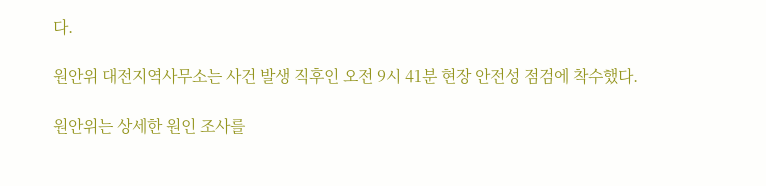다.

원안위 대전지역사무소는 사건 발생 직후인 오전 9시 41분 현장 안전성 점검에 착수했다.

원안위는 상세한 원인 조사를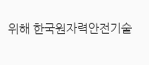위해 한국원자력안전기술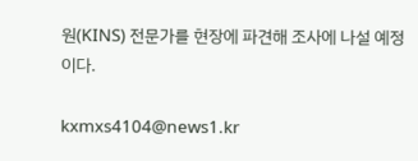원(KINS) 전문가를 현장에 파견해 조사에 나설 예정이다.

kxmxs4104@news1.kr